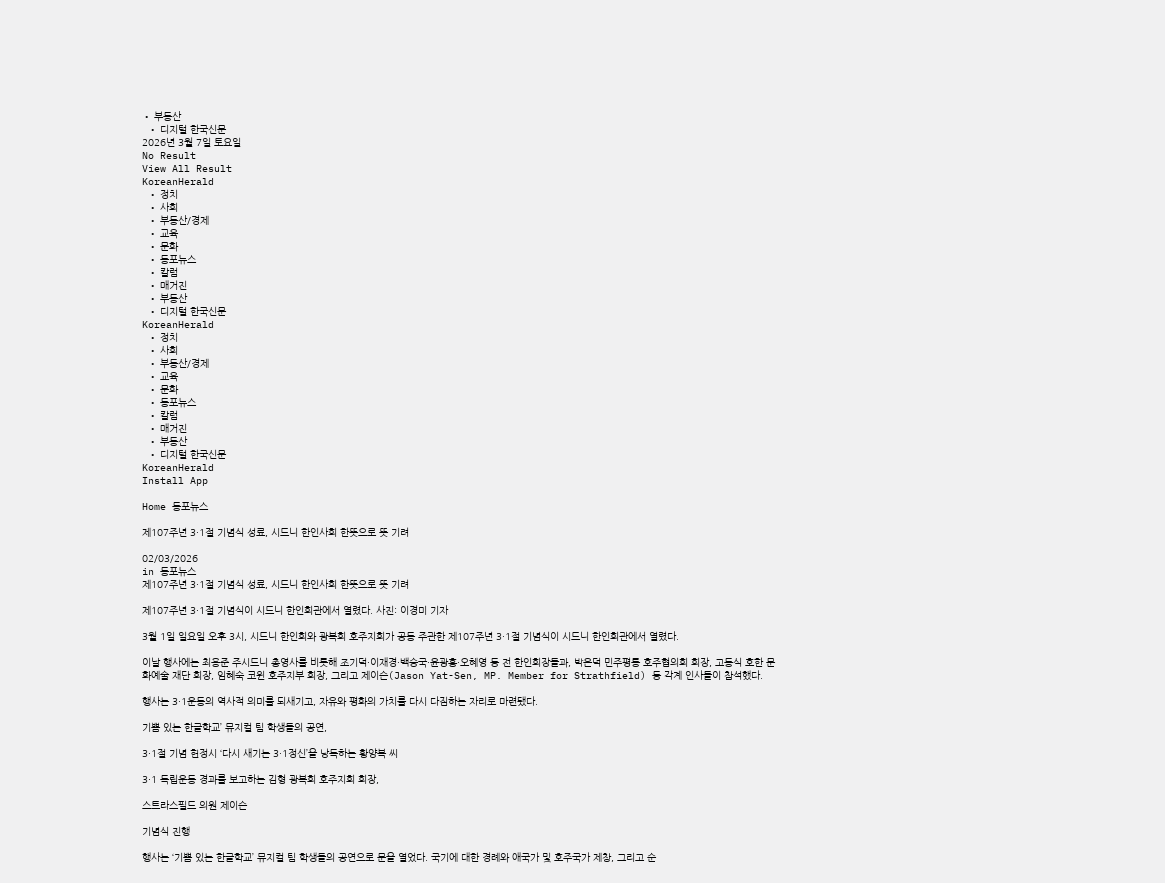• 부동산
  • 디지털 한국신문
2026년 3월 7일 토요일
No Result
View All Result
KoreanHerald
  • 정치
  • 사회
  • 부동산/경제
  • 교육
  • 문화
  • 동포뉴스
  • 칼럼
  • 매거진
  • 부동산
  • 디지털 한국신문
KoreanHerald
  • 정치
  • 사회
  • 부동산/경제
  • 교육
  • 문화
  • 동포뉴스
  • 칼럼
  • 매거진
  • 부동산
  • 디지털 한국신문
KoreanHerald
Install App

Home 동포뉴스

제107주년 3·1절 기념식 성료, 시드니 한인사회 한뜻으로 뜻 기려

02/03/2026
in 동포뉴스
제107주년 3·1절 기념식 성료, 시드니 한인사회 한뜻으로 뜻 기려

제107주년 3·1절 기념식이 시드니 한인회관에서 열렸다. 사진: 이경미 기자

3월 1일 일요일 오후 3시, 시드니 한인회와 광복회 호주지회가 공동 주관한 제107주년 3·1절 기념식이 시드니 한인회관에서 열렸다.

이날 행사에는 최용준 주시드니 총영사를 비롯해 조기덕·이재경·백승국·윤광홍·오혜영 등 전 한인회장들과, 박은덕 민주평통 호주협의회 회장, 고동식 호한 문화예술 재단 회장, 임혜숙 코윈 호주지부 회장, 그리고 제이슨(Jason Yat-Sen, MP. Member for Strathfield) 등 각계 인사들이 참석했다.

행사는 3·1운동의 역사적 의미를 되새기고, 자유와 평화의 가치를 다시 다짐하는 자리로 마련됐다.

기쁨 있는 한글학교’ 뮤지컬 팀 학생들의 공연,

3·1절 기념 헌정시 ‘다시 새기는 3·1정신’을 낭독하는 황양복 씨

3·1 독립운동 경과를 보고하는 김형 광복회 호주지회 회장,

스트라스필드 의원 제이슨

기념식 진행

행사는 ‘기쁨 있는 한글학교’ 뮤지컬 팀 학생들의 공연으로 문을 열었다. 국기에 대한 경례와 애국가 및 호주국가 제창, 그리고 순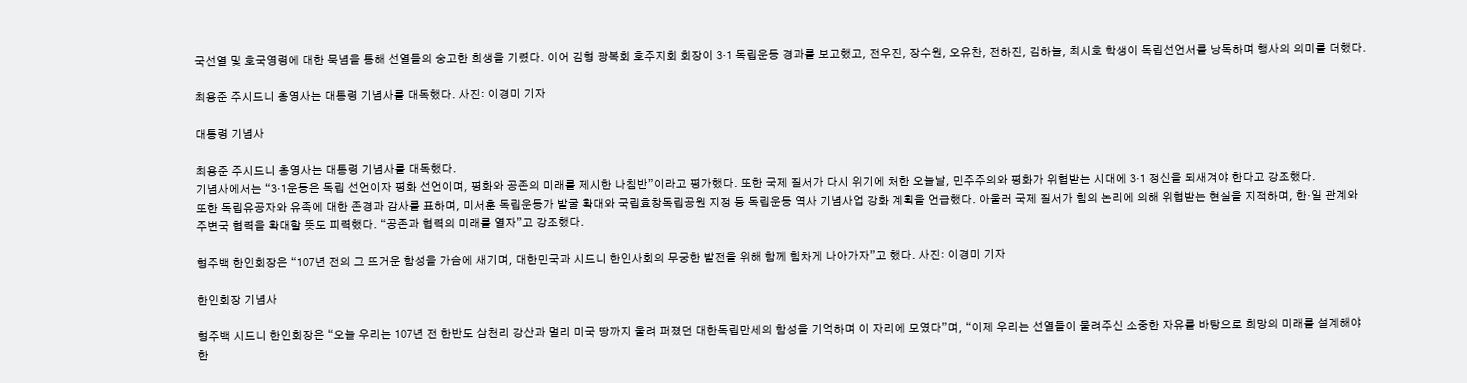국선열 및 호국영령에 대한 묵념을 통해 선열들의 숭고한 희생을 기렸다. 이어 김형 광복회 호주지회 회장이 3·1 독립운동 경과를 보고했고, 전우진, 장수원, 오유찬, 전하진, 김하늘, 최시호 학생이 독립선언서를 낭독하며 행사의 의미를 더했다.

최용준 주시드니 총영사는 대통령 기념사를 대독했다. 사진: 이경미 기자

대통령 기념사

최용준 주시드니 총영사는 대통령 기념사를 대독했다.
기념사에서는 “3·1운동은 독립 선언이자 평화 선언이며, 평화와 공존의 미래를 제시한 나침반”이라고 평가했다. 또한 국제 질서가 다시 위기에 처한 오늘날, 민주주의와 평화가 위협받는 시대에 3·1 정신을 되새겨야 한다고 강조했다.
또한 독립유공자와 유족에 대한 존경과 감사를 표하며, 미서훈 독립운동가 발굴 확대와 국립효창독립공원 지정 등 독립운동 역사 기념사업 강화 계획을 언급했다. 아울러 국제 질서가 힘의 논리에 의해 위협받는 현실을 지적하며, 한·일 관계와 주변국 협력을 확대할 뜻도 피력했다. “공존과 협력의 미래를 열자”고 강조했다.

형주백 한인회장은 “107년 전의 그 뜨거운 함성을 가슴에 새기며, 대한민국과 시드니 한인사회의 무궁한 발전을 위해 함께 힘차게 나아가자”고 했다. 사진: 이경미 기자

한인회장 기념사

형주백 시드니 한인회장은 “오늘 우리는 107년 전 한반도 삼천리 강산과 멀리 미국 땅까지 울려 퍼졌던 대한독립만세의 함성을 기억하며 이 자리에 모였다”며, “이제 우리는 선열들이 물려주신 소중한 자유를 바탕으로 희망의 미래를 설계해야 한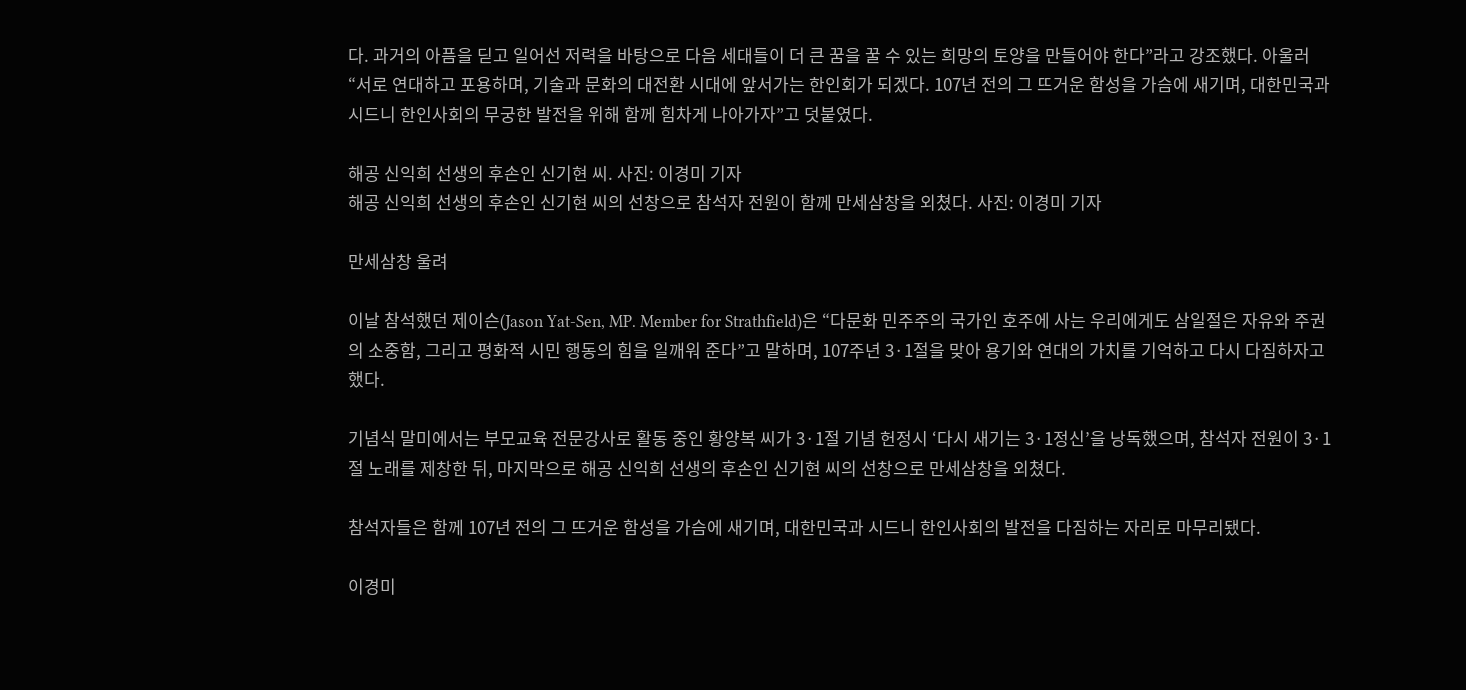다. 과거의 아픔을 딛고 일어선 저력을 바탕으로 다음 세대들이 더 큰 꿈을 꿀 수 있는 희망의 토양을 만들어야 한다”라고 강조했다. 아울러 “서로 연대하고 포용하며, 기술과 문화의 대전환 시대에 앞서가는 한인회가 되겠다. 107년 전의 그 뜨거운 함성을 가슴에 새기며, 대한민국과 시드니 한인사회의 무궁한 발전을 위해 함께 힘차게 나아가자”고 덧붙였다.

해공 신익희 선생의 후손인 신기현 씨. 사진: 이경미 기자
해공 신익희 선생의 후손인 신기현 씨의 선창으로 참석자 전원이 함께 만세삼창을 외쳤다. 사진: 이경미 기자

만세삼창 울려

이날 참석했던 제이슨(Jason Yat-Sen, MP. Member for Strathfield)은 “다문화 민주주의 국가인 호주에 사는 우리에게도 삼일절은 자유와 주권의 소중함, 그리고 평화적 시민 행동의 힘을 일깨워 준다”고 말하며, 107주년 3·1절을 맞아 용기와 연대의 가치를 기억하고 다시 다짐하자고 했다.

기념식 말미에서는 부모교육 전문강사로 활동 중인 황양복 씨가 3·1절 기념 헌정시 ‘다시 새기는 3·1정신’을 낭독했으며, 참석자 전원이 3·1절 노래를 제창한 뒤, 마지막으로 해공 신익희 선생의 후손인 신기현 씨의 선창으로 만세삼창을 외쳤다.

참석자들은 함께 107년 전의 그 뜨거운 함성을 가슴에 새기며, 대한민국과 시드니 한인사회의 발전을 다짐하는 자리로 마무리됐다.

이경미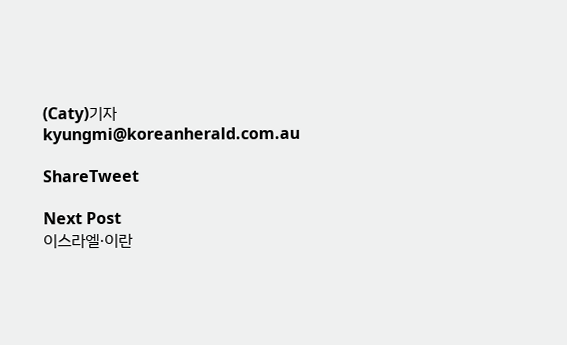(Caty)기자 kyungmi@koreanherald.com.au

ShareTweet

Next Post
이스라엘·이란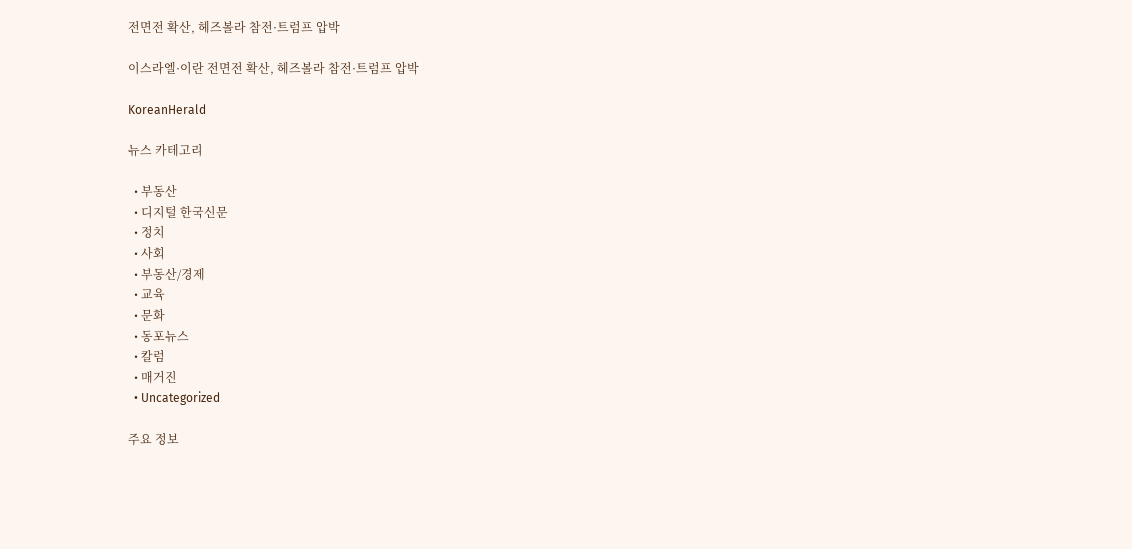전면전 확산, 헤즈볼라 참전·트럼프 압박

이스라엘·이란 전면전 확산, 헤즈볼라 참전·트럼프 압박

KoreanHerald

뉴스 카테고리

  • 부동산
  • 디지털 한국신문
  • 정치
  • 사회
  • 부동산/경제
  • 교육
  • 문화
  • 동포뉴스
  • 칼럼
  • 매거진
  • Uncategorized

주요 정보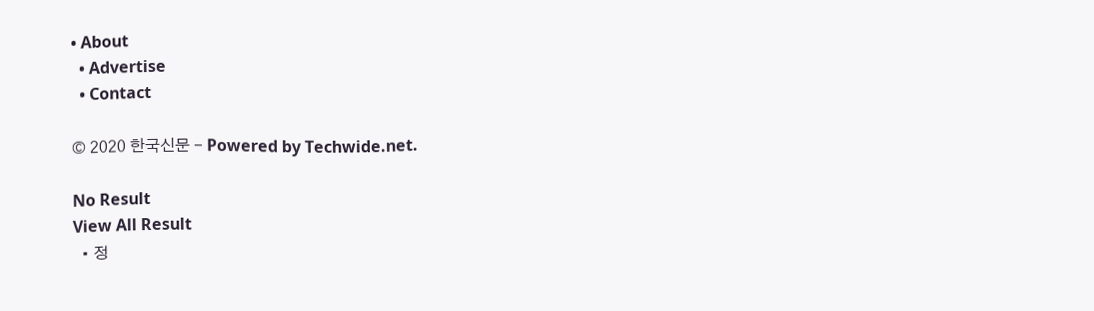• About
  • Advertise
  • Contact

© 2020 한국신문 - Powered by Techwide.net.

No Result
View All Result
  • 정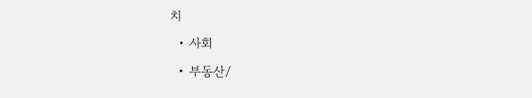치
  • 사회
  • 부동산/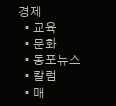경제
  • 교육
  • 문화
  • 동포뉴스
  • 칼럼
  • 매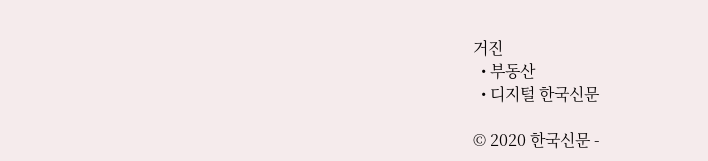거진
  • 부동산
  • 디지털 한국신문

© 2020 한국신문 -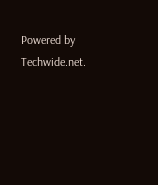Powered by Techwide.net.